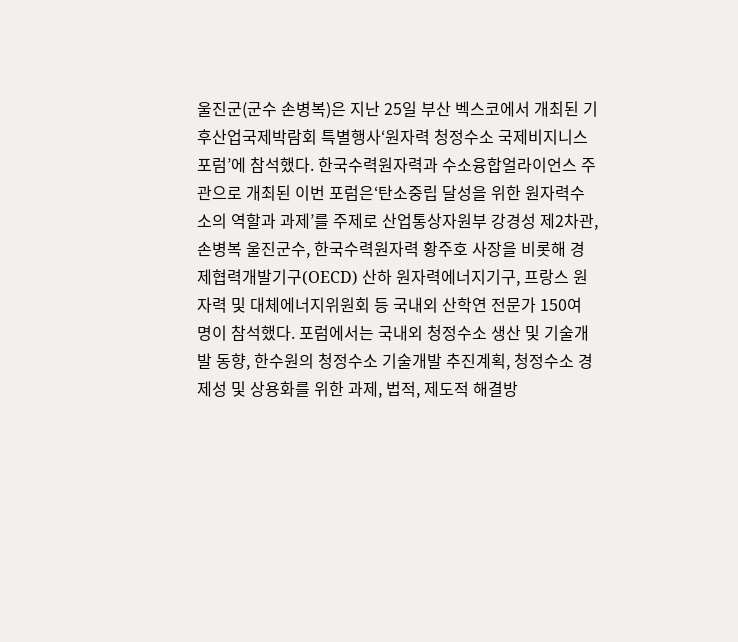울진군(군수 손병복)은 지난 25일 부산 벡스코에서 개최된 기후산업국제박람회 특별행사‘원자력 청정수소 국제비지니스 포럼’에 참석했다. 한국수력원자력과 수소융합얼라이언스 주관으로 개최된 이번 포럼은‘탄소중립 달성을 위한 원자력수소의 역할과 과제’를 주제로 산업통상자원부 강경성 제2차관, 손병복 울진군수, 한국수력원자력 황주호 사장을 비롯해 경제협력개발기구(OECD) 산하 원자력에너지기구, 프랑스 원자력 및 대체에너지위원회 등 국내외 산학연 전문가 150여 명이 참석했다. 포럼에서는 국내외 청정수소 생산 및 기술개발 동향, 한수원의 청정수소 기술개발 추진계획, 청정수소 경제성 및 상용화를 위한 과제, 법적, 제도적 해결방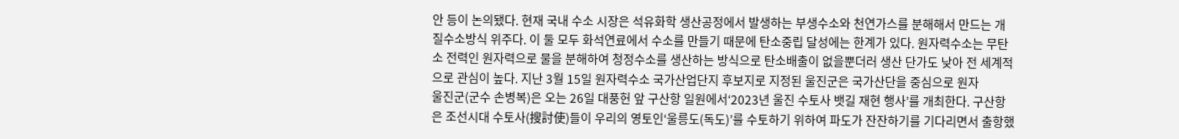안 등이 논의됐다. 현재 국내 수소 시장은 석유화학 생산공정에서 발생하는 부생수소와 천연가스를 분해해서 만드는 개질수소방식 위주다. 이 둘 모두 화석연료에서 수소를 만들기 때문에 탄소중립 달성에는 한계가 있다. 원자력수소는 무탄소 전력인 원자력으로 물을 분해하여 청정수소를 생산하는 방식으로 탄소배출이 없을뿐더러 생산 단가도 낮아 전 세계적으로 관심이 높다. 지난 3월 15일 원자력수소 국가산업단지 후보지로 지정된 울진군은 국가산단을 중심으로 원자
울진군(군수 손병복)은 오는 26일 대풍헌 앞 구산항 일원에서‘2023년 울진 수토사 뱃길 재현 행사’를 개최한다. 구산항은 조선시대 수토사(搜討使)들이 우리의 영토인‘울릉도(독도)’를 수토하기 위하여 파도가 잔잔하기를 기다리면서 출항했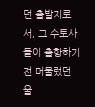던 출발지로서, 그 수토사들이 출항하기 전 머물렀던 울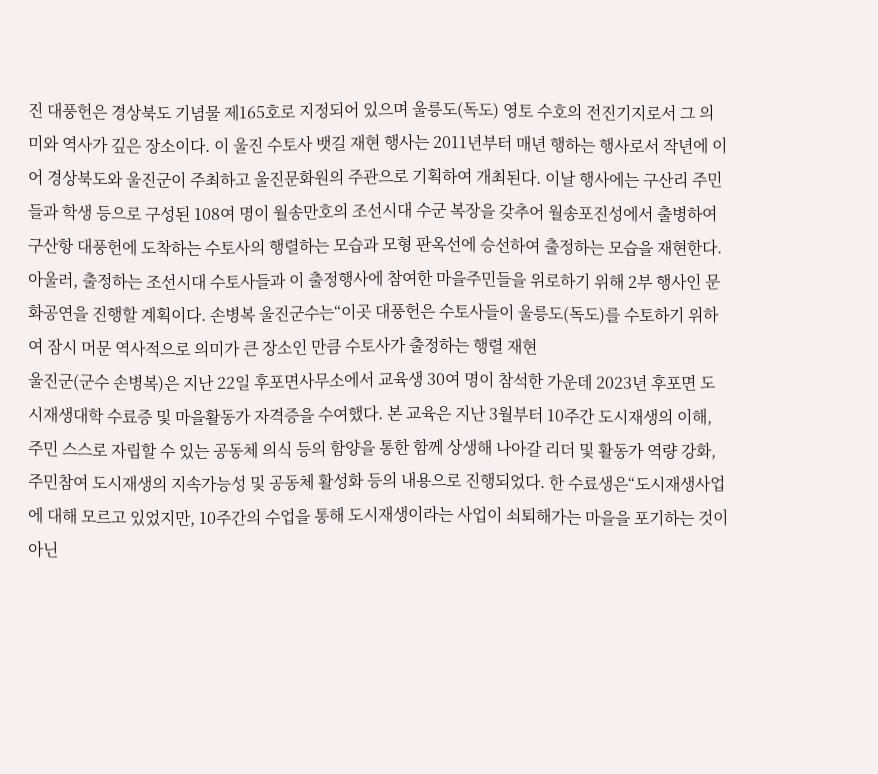진 대풍헌은 경상북도 기념물 제165호로 지정되어 있으며 울릉도(독도) 영토 수호의 전진기지로서 그 의미와 역사가 깊은 장소이다. 이 울진 수토사 뱃길 재현 행사는 2011년부터 매년 행하는 행사로서 작년에 이어 경상북도와 울진군이 주최하고 울진문화원의 주관으로 기획하여 개최된다. 이날 행사에는 구산리 주민들과 학생 등으로 구성된 108여 명이 월송만호의 조선시대 수군 복장을 갖추어 월송포진성에서 출병하여 구산항 대풍헌에 도착하는 수토사의 행렬하는 모습과 모형 판옥선에 승선하여 출정하는 모습을 재현한다. 아울러, 출정하는 조선시대 수토사들과 이 출정행사에 참여한 마을주민들을 위로하기 위해 2부 행사인 문화공연을 진행할 계획이다. 손병복 울진군수는“이곳 대풍헌은 수토사들이 울릉도(독도)를 수토하기 위하여 잠시 머문 역사적으로 의미가 큰 장소인 만큼 수토사가 출정하는 행렬 재현
울진군(군수 손병복)은 지난 22일 후포면사무소에서 교육생 30여 명이 참석한 가운데 2023년 후포면 도시재생대학 수료증 및 마을활동가 자격증을 수여했다. 본 교육은 지난 3월부터 10주간 도시재생의 이해, 주민 스스로 자립할 수 있는 공동체 의식 등의 함양을 통한 함께 상생해 나아갈 리더 및 활동가 역량 강화, 주민참여 도시재생의 지속가능성 및 공동체 활성화 등의 내용으로 진행되었다. 한 수료생은“도시재생사업에 대해 모르고 있었지만, 10주간의 수업을 통해 도시재생이라는 사업이 쇠퇴해가는 마을을 포기하는 것이 아닌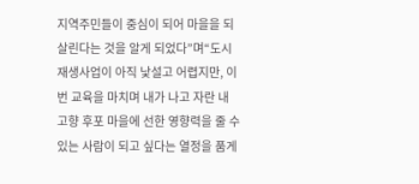지역주민들이 중심이 되어 마을을 되살린다는 것을 알게 되었다”며“도시재생사업이 아직 낯설고 어렵지만, 이번 교육을 마치며 내가 나고 자란 내 고향 후포 마을에 선한 영향력을 줄 수 있는 사람이 되고 싶다는 열정을 품게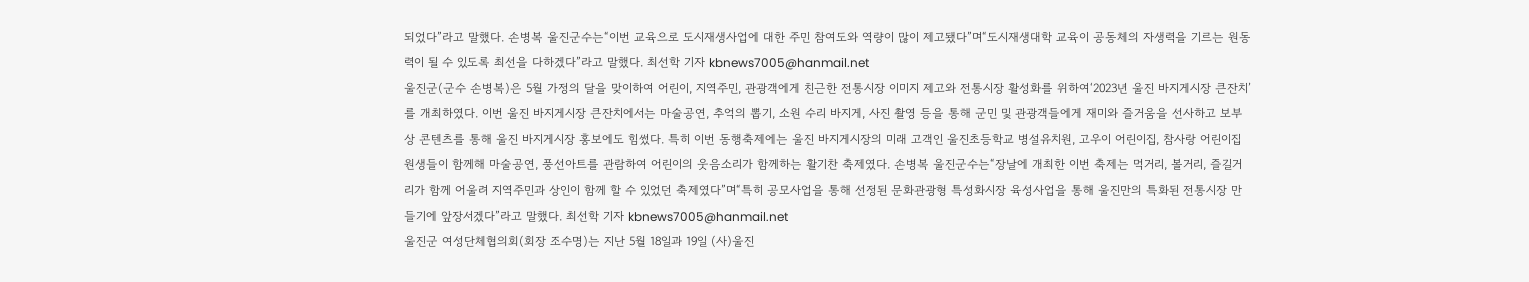되었다”라고 말했다. 손병복 울진군수는“이번 교육으로 도시재생사업에 대한 주민 참여도와 역량이 많이 제고됐다”며“도시재생대학 교육이 공동체의 자생력을 기르는 원동력이 될 수 있도록 최선을 다하겠다”라고 말했다. 최선학 기자 kbnews7005@hanmail.net
울진군(군수 손병복)은 5월 가정의 달을 맞이하여 어린이, 지역주민, 관광객에게 친근한 전통시장 이미지 제고와 전통시장 활성화를 위하여‘2023년 울진 바지게시장 큰잔치’를 개최하였다. 이번 울진 바지게시장 큰잔치에서는 마술공연, 추억의 뽑기, 소원 수리 바지게, 사진 촬영 등을 통해 군민 및 관광객들에게 재미와 즐거움을 선사하고 보부상 콘텐츠를 통해 울진 바지게시장 홍보에도 힘썼다. 특히 이번 동행축제에는 울진 바지게시장의 미래 고객인 울진초등학교 병설유치원, 고우이 어린이집, 참사랑 어린이집 원생들이 함께해 마술공연, 풍선아트를 관람하여 어린이의 웃음소리가 함께하는 활기찬 축제였다. 손병복 울진군수는“장날에 개최한 이번 축제는 먹거리, 볼거리, 즐길거리가 함께 어울려 지역주민과 상인이 함께 할 수 있었던 축제였다”며“특히 공모사업을 통해 선정된 문화관광형 특성화시장 육성사업을 통해 울진만의 특화된 전통시장 만들기에 앞장서겠다”라고 말했다. 최선학 기자 kbnews7005@hanmail.net
울진군 여성단체협의회(회장 조수명)는 지난 5월 18일과 19일 (사)울진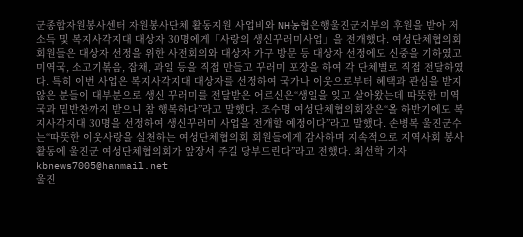군종합자원봉사센터 자원봉사단체 활동지원 사업비와 NH농협은행울진군지부의 후원을 받아 저소득 및 복지사각지대 대상자 30명에게「사랑의 생신꾸러미사업」을 전개했다. 여성단체협의회 회원들은 대상자 선정을 위한 사전회의와 대상자 가구 방문 등 대상자 선정에도 신중을 기하였고 미역국, 소고기볶음, 잡채, 과일 등을 직접 만들고 꾸러미 포장을 하여 각 단체별로 직접 전달하였다. 특히 이번 사업은 복지사각지대 대상자를 선정하여 국가나 이웃으로부터 혜택과 관심을 받지 않은 분들이 대부분으로 생신 꾸러미를 전달받은 어르신은“생일을 잊고 살아왔는데 따뜻한 미역국과 밑반찬까지 받으니 참 행복하다”라고 말했다. 조수명 여성단체협의회장은“올 하반기에도 복지사각지대 30명을 선정하여 생신꾸러미 사업을 전개할 예정이다”라고 말했다. 손병복 울진군수는“따뜻한 이웃사랑을 실천하는 여성단체협의회 회원들에게 감사하며 지속적으로 지역사회 봉사활동에 울진군 여성단체협의회가 앞장서 주길 당부드린다”라고 전했다. 최선학 기자 kbnews7005@hanmail.net
울진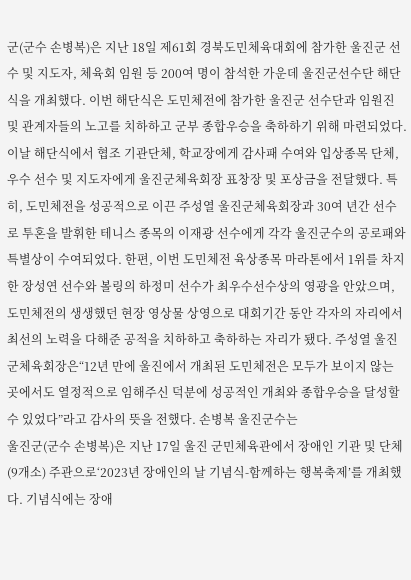군(군수 손병복)은 지난 18일 제61회 경북도민체육대회에 참가한 울진군 선수 및 지도자, 체육회 임원 등 200여 명이 참석한 가운데 울진군선수단 해단식을 개최했다. 이번 해단식은 도민체전에 참가한 울진군 선수단과 임원진 및 관계자들의 노고를 치하하고 군부 종합우승을 축하하기 위해 마련되었다. 이날 해단식에서 협조 기관단체, 학교장에게 감사패 수여와 입상종목 단체, 우수 선수 및 지도자에게 울진군체육회장 표창장 및 포상금을 전달했다. 특히, 도민체전을 성공적으로 이끈 주성열 울진군체육회장과 30여 년간 선수로 투혼을 발휘한 테니스 종목의 이재광 선수에게 각각 울진군수의 공로패와 특별상이 수여되었다. 한편, 이번 도민체전 육상종목 마라톤에서 1위를 차지한 장성연 선수와 볼링의 하정미 선수가 최우수선수상의 영광을 안았으며, 도민체전의 생생했던 현장 영상물 상영으로 대회기간 동안 각자의 자리에서 최선의 노력을 다해준 공적을 치하하고 축하하는 자리가 됐다. 주성열 울진군체육회장은“12년 만에 울진에서 개최된 도민체전은 모두가 보이지 않는 곳에서도 열정적으로 임해주신 덕분에 성공적인 개최와 종합우승을 달성할 수 있었다”라고 감사의 뜻을 전했다. 손병복 울진군수는
울진군(군수 손병복)은 지난 17일 울진 군민체육관에서 장애인 기관 및 단체(9개소) 주관으로‘2023년 장애인의 날 기념식-함께하는 행복축제’를 개최했다. 기념식에는 장애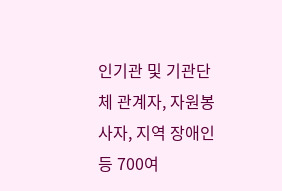인기관 및 기관단체 관계자, 자원봉사자, 지역 장애인 등 700여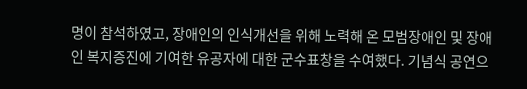명이 참석하였고, 장애인의 인식개선을 위해 노력해 온 모범장애인 및 장애인 복지증진에 기여한 유공자에 대한 군수표창을 수여했다. 기념식 공연으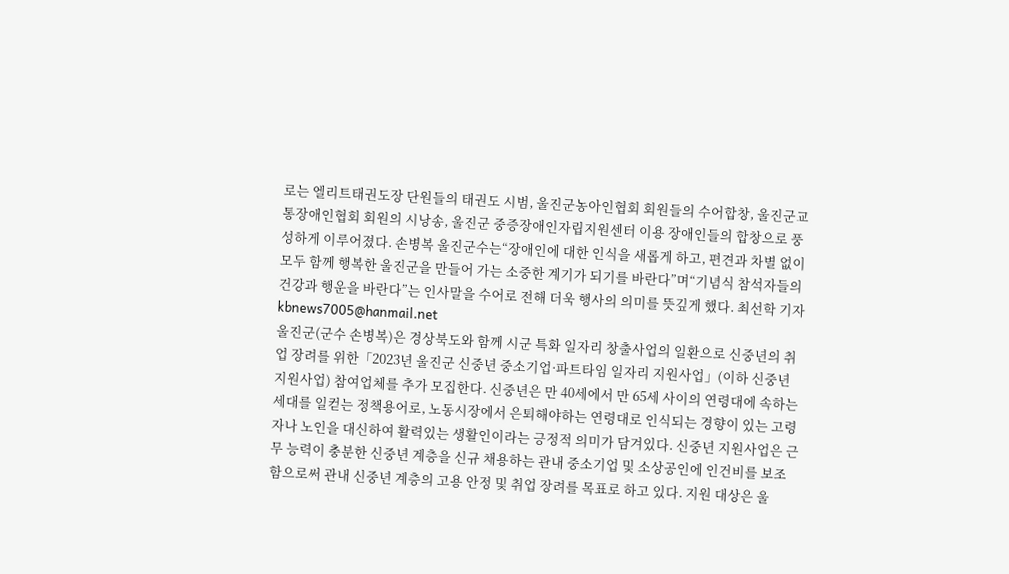로는 엘리트태권도장 단원들의 태권도 시범, 울진군농아인협회 회원들의 수어합창, 울진군교통장애인협회 회원의 시낭송, 울진군 중증장애인자립지원센터 이용 장애인들의 합창으로 풍성하게 이루어졌다. 손병복 울진군수는“장애인에 대한 인식을 새롭게 하고, 편견과 차별 없이 모두 함께 행복한 울진군을 만들어 가는 소중한 계기가 되기를 바란다”며“기념식 참석자들의 건강과 행운을 바란다”는 인사말을 수어로 전해 더욱 행사의 의미를 뜻깊게 했다. 최선학 기자 kbnews7005@hanmail.net
울진군(군수 손병복)은 경상북도와 함께 시군 특화 일자리 창출사업의 일환으로 신중년의 취업 장려를 위한「2023년 울진군 신중년 중소기업·파트타임 일자리 지원사업」(이하 신중년 지원사업) 참여업체를 추가 모집한다. 신중년은 만 40세에서 만 65세 사이의 연령대에 속하는 세대를 일컫는 정책용어로, 노동시장에서 은퇴해야하는 연령대로 인식되는 경향이 있는 고령자나 노인을 대신하여 활력있는 생활인이라는 긍정적 의미가 담겨있다. 신중년 지원사업은 근무 능력이 충분한 신중년 계층을 신규 채용하는 관내 중소기업 및 소상공인에 인건비를 보조함으로써 관내 신중년 계층의 고용 안정 및 취업 장려를 목표로 하고 있다. 지원 대상은 울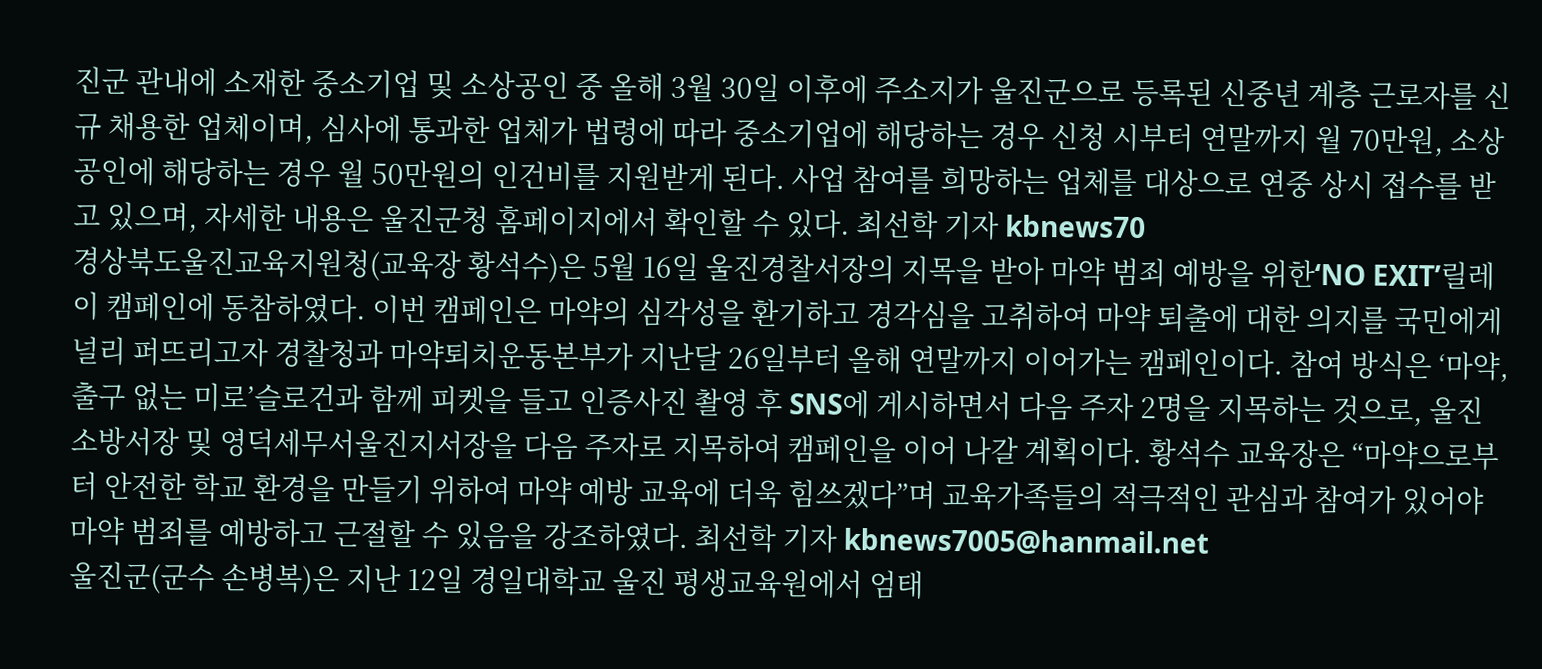진군 관내에 소재한 중소기업 및 소상공인 중 올해 3월 30일 이후에 주소지가 울진군으로 등록된 신중년 계층 근로자를 신규 채용한 업체이며, 심사에 통과한 업체가 법령에 따라 중소기업에 해당하는 경우 신청 시부터 연말까지 월 70만원, 소상공인에 해당하는 경우 월 50만원의 인건비를 지원받게 된다. 사업 참여를 희망하는 업체를 대상으로 연중 상시 접수를 받고 있으며, 자세한 내용은 울진군청 홈페이지에서 확인할 수 있다. 최선학 기자 kbnews70
경상북도울진교육지원청(교육장 황석수)은 5월 16일 울진경찰서장의 지목을 받아 마약 범죄 예방을 위한‘NO EXIT’릴레이 캠페인에 동참하였다. 이번 캠페인은 마약의 심각성을 환기하고 경각심을 고취하여 마약 퇴출에 대한 의지를 국민에게 널리 퍼뜨리고자 경찰청과 마약퇴치운동본부가 지난달 26일부터 올해 연말까지 이어가는 캠페인이다. 참여 방식은 ‘마약, 출구 없는 미로’슬로건과 함께 피켓을 들고 인증사진 촬영 후 SNS에 게시하면서 다음 주자 2명을 지목하는 것으로, 울진소방서장 및 영덕세무서울진지서장을 다음 주자로 지목하여 캠페인을 이어 나갈 계획이다. 황석수 교육장은 “마약으로부터 안전한 학교 환경을 만들기 위하여 마약 예방 교육에 더욱 힘쓰겠다”며 교육가족들의 적극적인 관심과 참여가 있어야 마약 범죄를 예방하고 근절할 수 있음을 강조하였다. 최선학 기자 kbnews7005@hanmail.net
울진군(군수 손병복)은 지난 12일 경일대학교 울진 평생교육원에서 엄태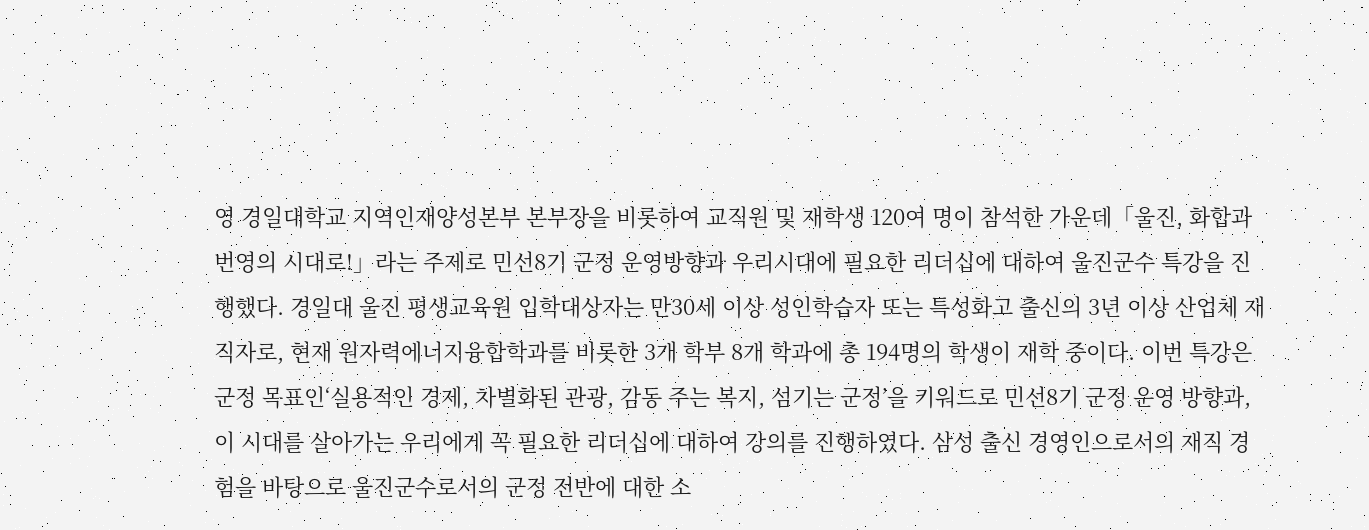영 경일대학교 지역인재양성본부 본부장을 비롯하여 교직원 및 재학생 120여 명이 참석한 가운데「울진, 화합과 번영의 시대로!」라는 주제로 민선8기 군정 운영방향과 우리시대에 필요한 리더십에 대하여 울진군수 특강을 진행했다. 경일대 울진 평생교육원 입학대상자는 만30세 이상 성인학습자 또는 특성화고 출신의 3년 이상 산업체 재직자로, 현재 원자력에너지융합학과를 비롯한 3개 학부 8개 학과에 총 194명의 학생이 재학 중이다. 이번 특강은 군정 목표인‘실용적인 경제, 차별화된 관광, 감동 주는 복지, 섬기는 군정’을 키워드로 민선8기 군정 운영 방향과, 이 시대를 살아가는 우리에게 꼭 필요한 리더십에 대하여 강의를 진행하였다. 삼성 출신 경영인으로서의 재직 경험을 바탕으로 울진군수로서의 군정 전반에 대한 소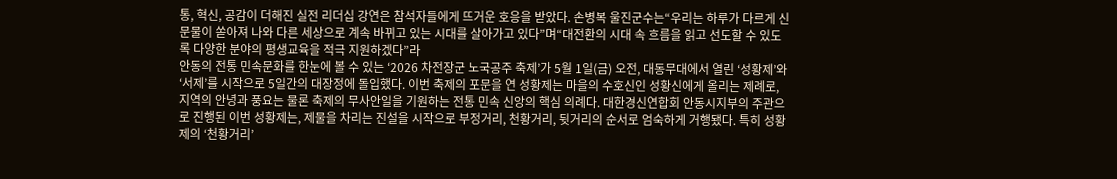통, 혁신, 공감이 더해진 실전 리더십 강연은 참석자들에게 뜨거운 호응을 받았다. 손병복 울진군수는“우리는 하루가 다르게 신문물이 쏟아져 나와 다른 세상으로 계속 바뀌고 있는 시대를 살아가고 있다”며“대전환의 시대 속 흐름을 읽고 선도할 수 있도록 다양한 분야의 평생교육을 적극 지원하겠다”라
안동의 전통 민속문화를 한눈에 볼 수 있는 ‘2026 차전장군 노국공주 축제’가 5월 1일(금) 오전, 대동무대에서 열린 ‘성황제’와 ‘서제’를 시작으로 5일간의 대장정에 돌입했다. 이번 축제의 포문을 연 성황제는 마을의 수호신인 성황신에게 올리는 제례로, 지역의 안녕과 풍요는 물론 축제의 무사안일을 기원하는 전통 민속 신앙의 핵심 의례다. 대한경신연합회 안동시지부의 주관으로 진행된 이번 성황제는, 제물을 차리는 진설을 시작으로 부정거리, 천황거리, 뒷거리의 순서로 엄숙하게 거행됐다. 특히 성황제의 ‘천황거리’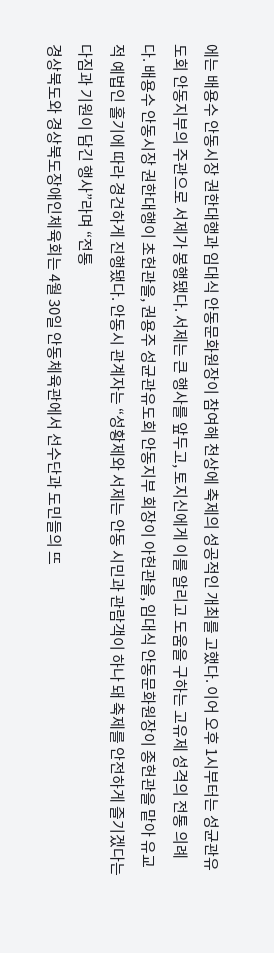에는 배용수 안동시장 권한대행과 임대식 안동문화원장이 참여해 천상에 축제의 성공적인 개최를 고했다. 이어 오후 1시부터는 성균관유도회 안동지부의 주관으로 서제가 봉행됐다. 서제는 큰 행사를 앞두고, 토지신에게 이를 알리고 도움을 구하는 고유제 성격의 전통 의례다. 배용수 안동시장 권한대행이 초헌관을, 권용주 성균관유도회 안동지부 회장이 아헌관을, 임대식 안동문화원장이 종헌관을 맡아 유교적 예법인 홀기에 따라 경건하게 진행됐다. 안동시 관계자는 “성황제와 서제는 안동 시민과 관람객이 하나 돼 축제를 안전하게 즐기겠다는 다짐과 기원이 담긴 행사”라며 “전통
경상북도와 경상북도장애인체육회는 4월 30일 안동체육관에서 선수단과 도민들의 뜨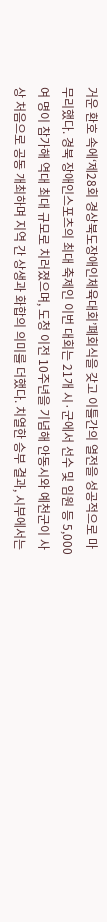거운 환호 속에‘제28회 경상북도장애인체육대회’폐회식을 갖고 이틀간의 열전을 성공적으로 마무리했다. 경북 장애인스포츠의 최대 축제인 이번 대회는 21개 시·군에서 선수 및 임원 등 5,000여 명이 참가해 역대 최대 규모로 치러졌으며, 도청 이전 10주년을 기념해 안동시와 예천군이 사상 처음으로 공동 개최하며 지역 간 상생과 화합의 의미를 더했다. 치열한 승부 결과, 시부에서는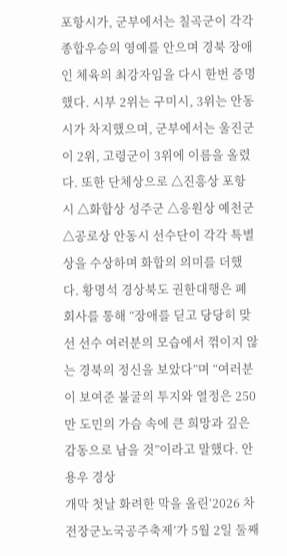포항시가, 군부에서는 칠곡군이 각각 종합우승의 영예를 안으며 경북 장애인 체육의 최강자임을 다시 한번 증명했다. 시부 2위는 구미시, 3위는 안동시가 차지했으며, 군부에서는 울진군이 2위, 고령군이 3위에 이름을 올렸다. 또한 단체상으로 △진흥상 포항시 △화합상 성주군 △응원상 예천군 △공로상 안동시 선수단이 각각 특별상을 수상하며 화합의 의미를 더했다. 황명석 경상북도 권한대행은 폐회사를 통해 “장애를 딛고 당당히 맞선 선수 여러분의 모습에서 꺾이지 않는 경북의 정신을 보았다”며 “여러분이 보여준 불굴의 투지와 열정은 250만 도민의 가슴 속에 큰 희망과 깊은 감동으로 남을 것”이라고 말했다. 안용우 경상
개막 첫날 화려한 막을 올린‘2026 차전장군노국공주축제’가 5월 2일 둘째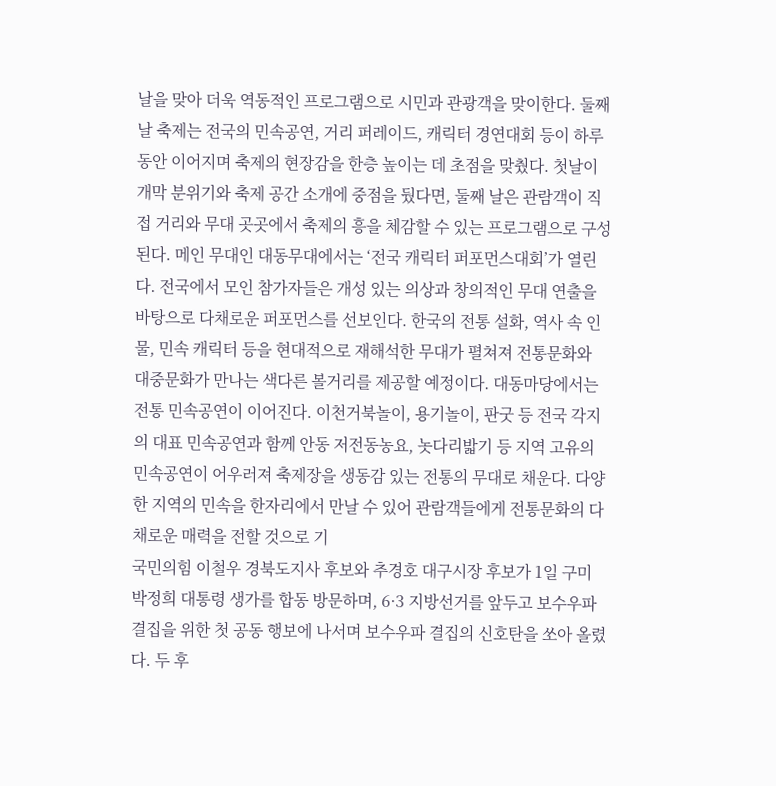날을 맞아 더욱 역동적인 프로그램으로 시민과 관광객을 맞이한다. 둘째 날 축제는 전국의 민속공연, 거리 퍼레이드, 캐릭터 경연대회 등이 하루 동안 이어지며 축제의 현장감을 한층 높이는 데 초점을 맞췄다. 첫날이 개막 분위기와 축제 공간 소개에 중점을 뒀다면, 둘째 날은 관람객이 직접 거리와 무대 곳곳에서 축제의 흥을 체감할 수 있는 프로그램으로 구성된다. 메인 무대인 대동무대에서는 ‘전국 캐릭터 퍼포먼스대회’가 열린다. 전국에서 모인 참가자들은 개성 있는 의상과 창의적인 무대 연출을 바탕으로 다채로운 퍼포먼스를 선보인다. 한국의 전통 설화, 역사 속 인물, 민속 캐릭터 등을 현대적으로 재해석한 무대가 펼쳐져 전통문화와 대중문화가 만나는 색다른 볼거리를 제공할 예정이다. 대동마당에서는 전통 민속공연이 이어진다. 이천거북놀이, 용기놀이, 판굿 등 전국 각지의 대표 민속공연과 함께 안동 저전동농요, 놋다리밟기 등 지역 고유의 민속공연이 어우러져 축제장을 생동감 있는 전통의 무대로 채운다. 다양한 지역의 민속을 한자리에서 만날 수 있어 관람객들에게 전통문화의 다채로운 매력을 전할 것으로 기
국민의힘 이철우 경북도지사 후보와 추경호 대구시장 후보가 1일 구미 박정희 대통령 생가를 합동 방문하며, 6·3 지방선거를 앞두고 보수우파 결집을 위한 첫 공동 행보에 나서며 보수우파 결집의 신호탄을 쏘아 올렸다. 두 후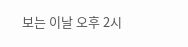보는 이날 오후 2시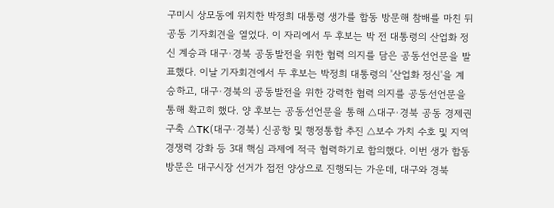구미시 상모동에 위치한 박정희 대통령 생가를 합동 방문해 참배를 마친 뒤 공동 기자회견을 열었다. 이 자리에서 두 후보는 박 전 대통령의 산업화 정신 계승과 대구·경북 공동발전을 위한 협력 의지를 담은 공동선언문을 발표했다. 이날 기자회견에서 두 후보는 박정희 대통령의 '산업화 정신'을 계승하고, 대구·경북의 공동발전을 위한 강력한 협력 의지를 공동선언문을 통해 확고히 했다. 양 후보는 공동선언문을 통해 △대구·경북 공동 경제권 구축 △TK(대구·경북) 신공항 및 행정통합 추진 △보수 가치 수호 및 지역 경쟁력 강화 등 3대 핵심 과제에 적극 협력하기로 합의했다. 이번 생가 합동 방문은 대구시장 선거가 접전 양상으로 진행되는 가운데, 대구와 경북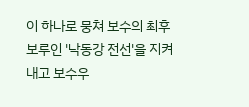이 하나로 뭉쳐 보수의 최후 보루인 '낙동강 전선'을 지켜내고 보수우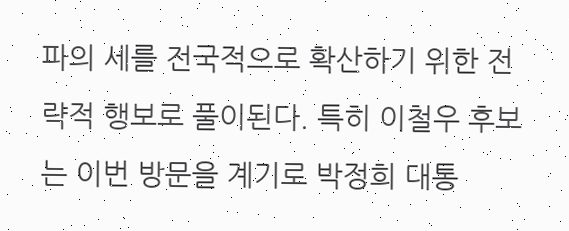파의 세를 전국적으로 확산하기 위한 전략적 행보로 풀이된다. 특히 이철우 후보는 이번 방문을 계기로 박정희 대통